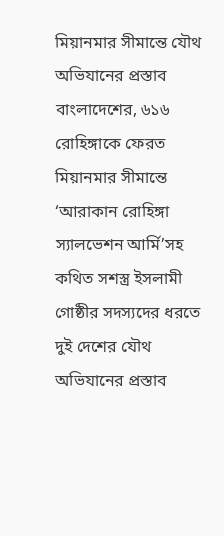মিয়ানমার সীমান্তে যৌথ অভিযানের প্রস্তাব বাংলাদেশের, ৬১৬ রোহিঙ্গাকে ফেরত
মিয়ানমার সীমান্তে ‘আরাকান রোহিঙ্গা স্যালভেশন আর্মি’সহ কথিত সশস্ত্র ইসলামী গোষ্ঠীর সদস্যদের ধরতে দুই দেশের যৌথ অভিযানের প্রস্তাব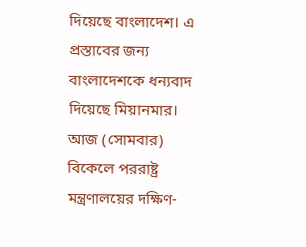দিয়েছে বাংলাদেশ। এ প্রস্তাবের জন্য বাংলাদেশকে ধন্যবাদ দিয়েছে মিয়ানমার।
আজ (সোমবার) বিকেলে পররাষ্ট্র মন্ত্রণালয়ের দক্ষিণ-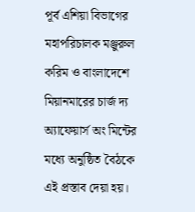পূর্ব এশিয়া বিভাগের মহাপরিচালক মঞ্জুরুল করিম ও বাংলাদেশে মিয়ানমারের চার্জ দ্য অ্যাফেয়ার্স অং মিন্টের মধ্যে অনুষ্ঠিত বৈঠকে এই প্রস্তাব দেয়া হয়।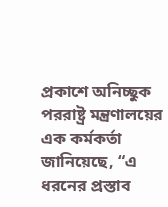প্রকাশে অনিচ্ছুক পররাষ্ট্র মন্ত্রণালয়ের এক কর্মকর্তা জানিয়েছে, “এ ধরনের প্রস্তাব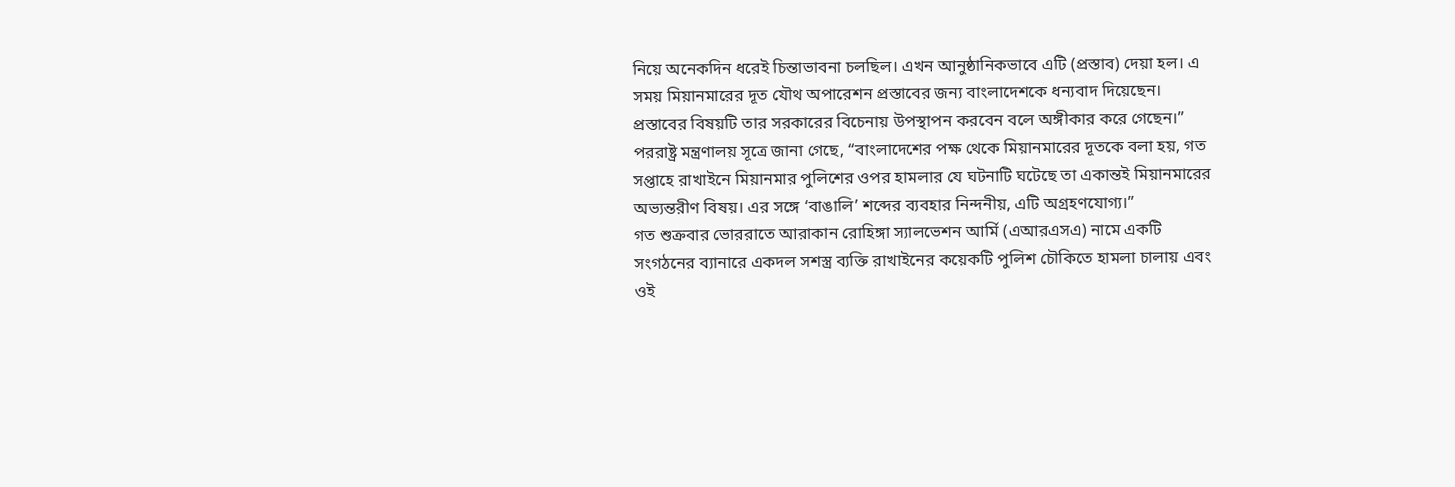নিয়ে অনেকদিন ধরেই চিন্তাভাবনা চলছিল। এখন আনুষ্ঠানিকভাবে এটি (প্রস্তাব) দেয়া হল। এ সময় মিয়ানমারের দূত যৌথ অপারেশন প্রস্তাবের জন্য বাংলাদেশকে ধন্যবাদ দিয়েছেন। প্রস্তাবের বিষয়টি তার সরকারের বিচেনায় উপস্থাপন করবেন বলে অঙ্গীকার করে গেছেন।”
পররাষ্ট্র মন্ত্রণালয় সূত্রে জানা গেছে, “বাংলাদেশের পক্ষ থেকে মিয়ানমারের দূতকে বলা হয়, গত সপ্তাহে রাখাইনে মিয়ানমার পুলিশের ওপর হামলার যে ঘটনাটি ঘটেছে তা একান্তই মিয়ানমারের অভ্যন্তরীণ বিষয়। এর সঙ্গে ‘বাঙালি’ শব্দের ব্যবহার নিন্দনীয়, এটি অগ্রহণযোগ্য।”
গত শুক্রবার ভোররাতে আরাকান রোহিঙ্গা স্যালভেশন আর্মি (এআরএসএ) নামে একটি সংগঠনের ব্যানারে একদল সশস্ত্র ব্যক্তি রাখাইনের কয়েকটি পুলিশ চৌকিতে হামলা চালায় এবং ওই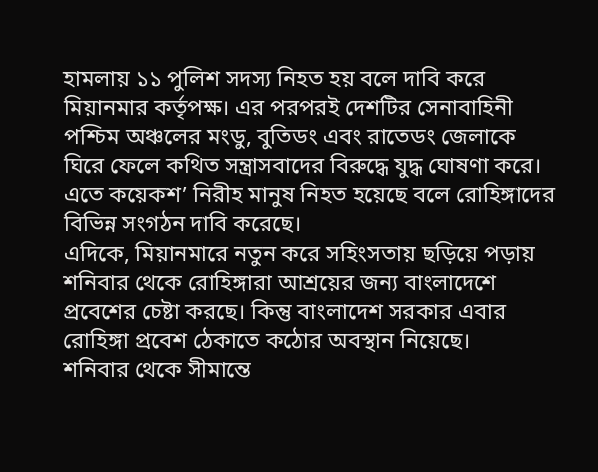হামলায় ১১ পুলিশ সদস্য নিহত হয় বলে দাবি করে মিয়ানমার কর্তৃপক্ষ। এর পরপরই দেশটির সেনাবাহিনী পশ্চিম অঞ্চলের মংডু, বুতিডং এবং রাতেডং জেলাকে ঘিরে ফেলে কথিত সন্ত্রাসবাদের বিরুদ্ধে যুদ্ধ ঘোষণা করে। এতে কয়েকশ’ নিরীহ মানুষ নিহত হয়েছে বলে রোহিঙ্গাদের বিভিন্ন সংগঠন দাবি করেছে।
এদিকে, মিয়ানমারে নতুন করে সহিংসতায় ছড়িয়ে পড়ায় শনিবার থেকে রোহিঙ্গারা আশ্রয়ের জন্য বাংলাদেশে প্রবেশের চেষ্টা করছে। কিন্তু বাংলাদেশ সরকার এবার রোহিঙ্গা প্রবেশ ঠেকাতে কঠোর অবস্থান নিয়েছে।
শনিবার থেকে সীমান্তে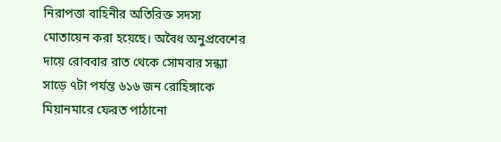নিরাপত্তা বাহিনীর অতিরিক্ত সদস্য মোতায়েন করা হয়েছে। অবৈধ অনুপ্রবেশের দায়ে রোববার রাত থেকে সোমবার সন্ধ্যা সাড়ে ৭টা পর্যন্ত ৬১৬ জন রোহিঙ্গাকে মিয়ানমারে ফেরত পাঠানো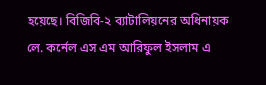হয়েছে। বিজিবি-২ ব্যাটালিয়নের অধিনায়ক লে. কর্নেল এস এম আরিফুল ইসলাম এ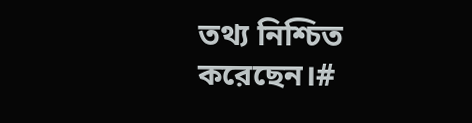তথ্য নিশ্চিত করেছেন।#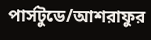পার্সটুডে/আশরাফুর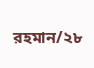রহমান/২৮